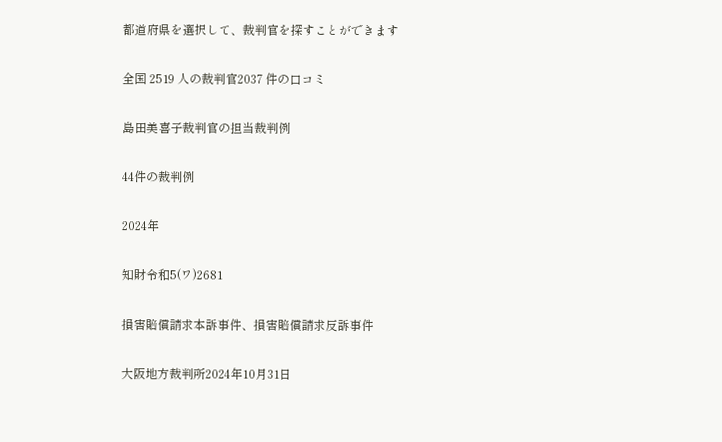都道府県を選択して、裁判官を探すことができます

全国 2519 人の裁判官2037 件の口コミ

島田美喜子裁判官の担当裁判例

44件の裁判例

2024年

知財令和5(ワ)2681

損害賠償請求本訴事件、損害賠償請求反訴事件

大阪地方裁判所2024年10月31日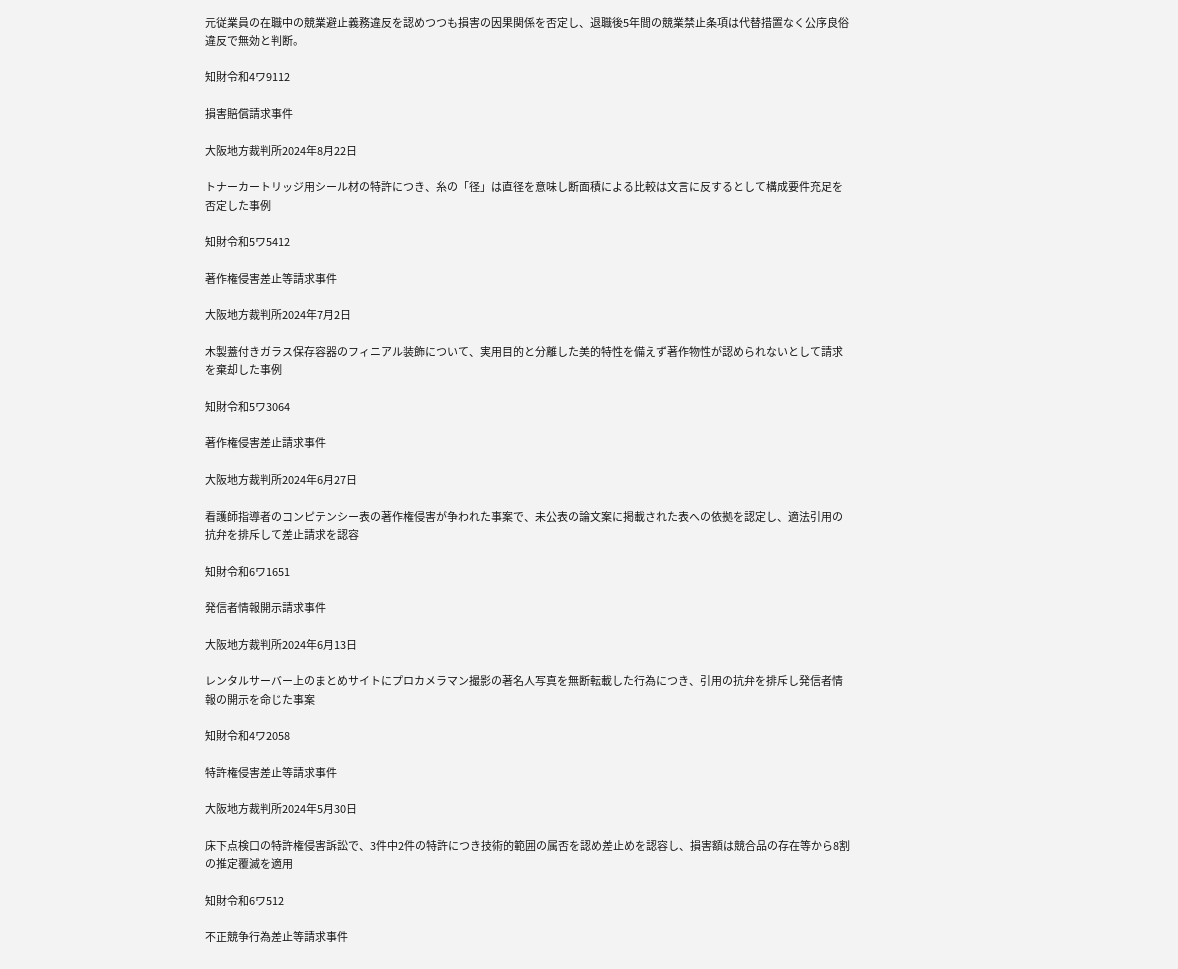元従業員の在職中の競業避止義務違反を認めつつも損害の因果関係を否定し、退職後5年間の競業禁止条項は代替措置なく公序良俗違反で無効と判断。

知財令和4ワ9112

損害賠償請求事件

大阪地方裁判所2024年8月22日

トナーカートリッジ用シール材の特許につき、糸の「径」は直径を意味し断面積による比較は文言に反するとして構成要件充足を否定した事例

知財令和5ワ5412

著作権侵害差止等請求事件

大阪地方裁判所2024年7月2日

木製蓋付きガラス保存容器のフィニアル装飾について、実用目的と分離した美的特性を備えず著作物性が認められないとして請求を棄却した事例

知財令和5ワ3064

著作権侵害差止請求事件

大阪地方裁判所2024年6月27日

看護師指導者のコンピテンシー表の著作権侵害が争われた事案で、未公表の論文案に掲載された表への依拠を認定し、適法引用の抗弁を排斥して差止請求を認容

知財令和6ワ1651

発信者情報開示請求事件

大阪地方裁判所2024年6月13日

レンタルサーバー上のまとめサイトにプロカメラマン撮影の著名人写真を無断転載した行為につき、引用の抗弁を排斥し発信者情報の開示を命じた事案

知財令和4ワ2058

特許権侵害差止等請求事件

大阪地方裁判所2024年5月30日

床下点検口の特許権侵害訴訟で、3件中2件の特許につき技術的範囲の属否を認め差止めを認容し、損害額は競合品の存在等から8割の推定覆滅を適用

知財令和6ワ512

不正競争行為差止等請求事件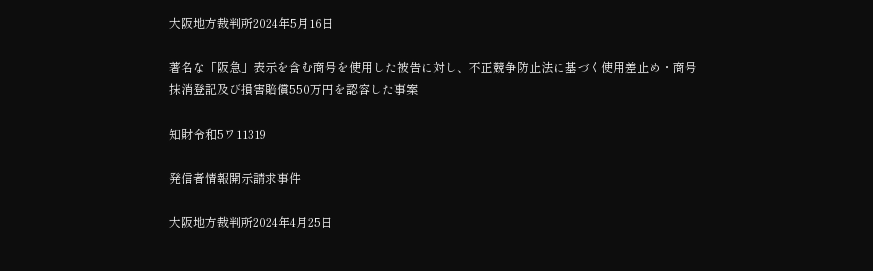大阪地方裁判所2024年5月16日

著名な「阪急」表示を含む商号を使用した被告に対し、不正競争防止法に基づく使用差止め・商号抹消登記及び損害賠償550万円を認容した事案

知財令和5ワ11319

発信者情報開示請求事件

大阪地方裁判所2024年4月25日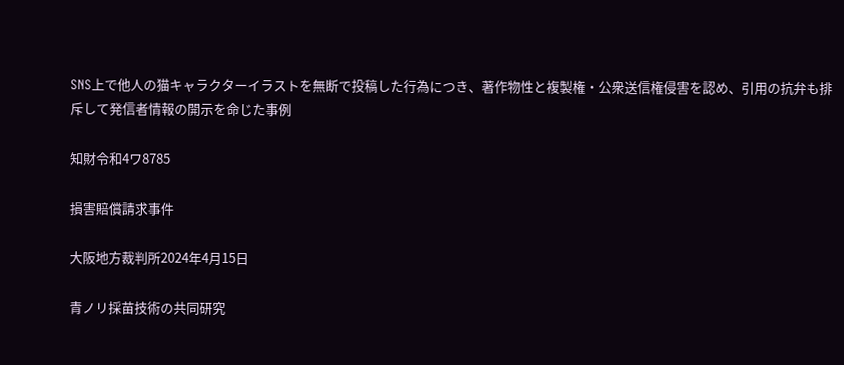SNS上で他人の猫キャラクターイラストを無断で投稿した行為につき、著作物性と複製権・公衆送信権侵害を認め、引用の抗弁も排斥して発信者情報の開示を命じた事例

知財令和4ワ8785

損害賠償請求事件

大阪地方裁判所2024年4月15日

青ノリ採苗技術の共同研究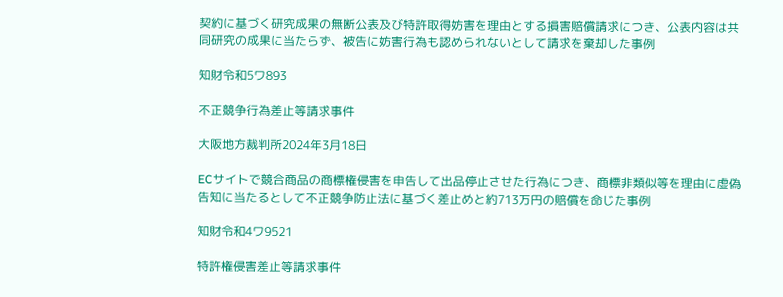契約に基づく研究成果の無断公表及び特許取得妨害を理由とする損害賠償請求につき、公表内容は共同研究の成果に当たらず、被告に妨害行為も認められないとして請求を棄却した事例

知財令和5ワ893

不正競争行為差止等請求事件

大阪地方裁判所2024年3月18日

ECサイトで競合商品の商標権侵害を申告して出品停止させた行為につき、商標非類似等を理由に虚偽告知に当たるとして不正競争防止法に基づく差止めと約713万円の賠償を命じた事例

知財令和4ワ9521

特許権侵害差止等請求事件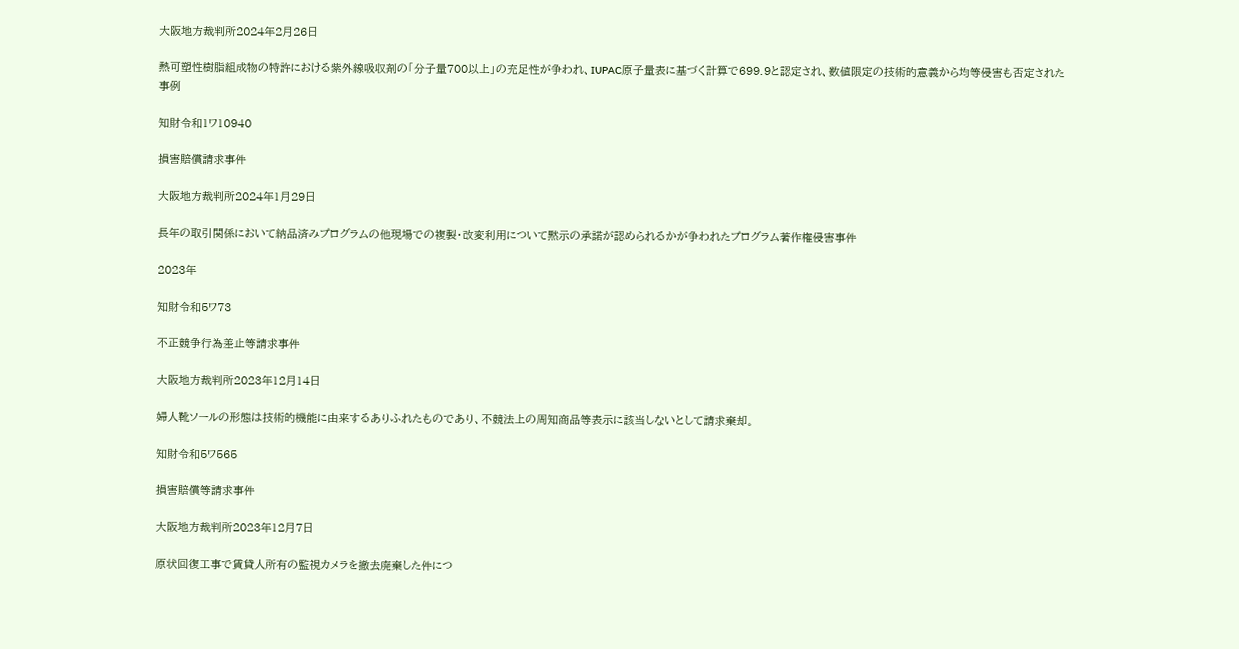大阪地方裁判所2024年2月26日

熱可塑性樹脂組成物の特許における紫外線吸収剤の「分子量700以上」の充足性が争われ、IUPAC原子量表に基づく計算で699.9と認定され、数値限定の技術的意義から均等侵害も否定された事例

知財令和1ワ10940

損害賠償請求事件

大阪地方裁判所2024年1月29日

長年の取引関係において納品済みプログラムの他現場での複製・改変利用について黙示の承諾が認められるかが争われたプログラム著作権侵害事件

2023年

知財令和5ワ73

不正競争行為差止等請求事件

大阪地方裁判所2023年12月14日

婦人靴ソールの形態は技術的機能に由来するありふれたものであり、不競法上の周知商品等表示に該当しないとして請求棄却。

知財令和5ワ565

損害賠償等請求事件

大阪地方裁判所2023年12月7日

原状回復工事で賃貸人所有の監視カメラを撤去廃棄した件につ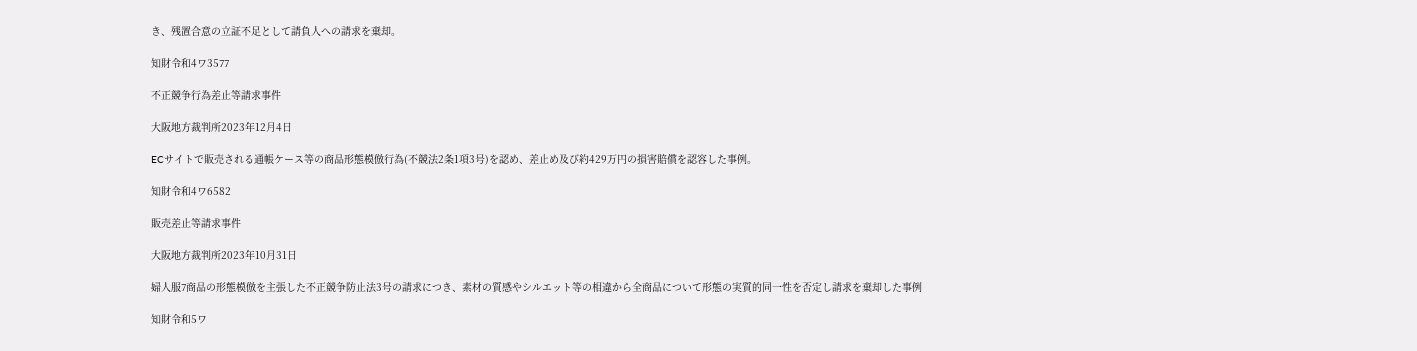き、残置合意の立証不足として請負人への請求を棄却。

知財令和4ワ3577

不正競争行為差止等請求事件

大阪地方裁判所2023年12月4日

ECサイトで販売される通帳ケース等の商品形態模倣行為(不競法2条1項3号)を認め、差止め及び約429万円の損害賠償を認容した事例。

知財令和4ワ6582

販売差止等請求事件

大阪地方裁判所2023年10月31日

婦人服7商品の形態模倣を主張した不正競争防止法3号の請求につき、素材の質感やシルエット等の相違から全商品について形態の実質的同一性を否定し請求を棄却した事例

知財令和5ワ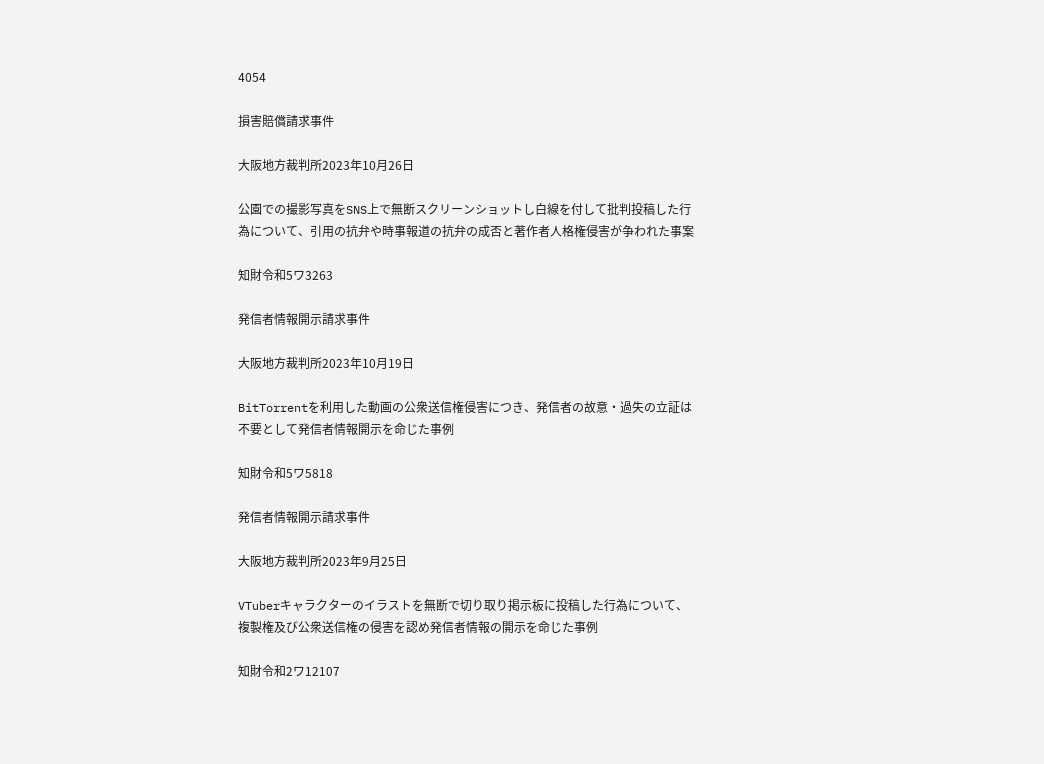4054

損害賠償請求事件

大阪地方裁判所2023年10月26日

公園での撮影写真をSNS上で無断スクリーンショットし白線を付して批判投稿した行為について、引用の抗弁や時事報道の抗弁の成否と著作者人格権侵害が争われた事案

知財令和5ワ3263

発信者情報開示請求事件

大阪地方裁判所2023年10月19日

BitTorrentを利用した動画の公衆送信権侵害につき、発信者の故意・過失の立証は不要として発信者情報開示を命じた事例

知財令和5ワ5818

発信者情報開示請求事件

大阪地方裁判所2023年9月25日

VTuberキャラクターのイラストを無断で切り取り掲示板に投稿した行為について、複製権及び公衆送信権の侵害を認め発信者情報の開示を命じた事例

知財令和2ワ12107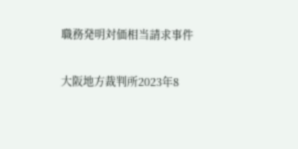職務発明対価相当請求事件

大阪地方裁判所2023年8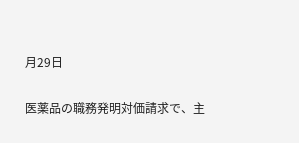月29日

医薬品の職務発明対価請求で、主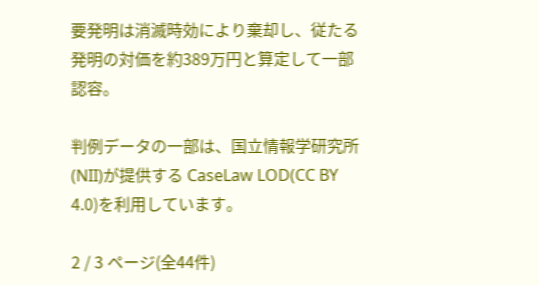要発明は消滅時効により棄却し、従たる発明の対価を約389万円と算定して一部認容。

判例データの一部は、国立情報学研究所(NII)が提供する CaseLaw LOD(CC BY 4.0)を利用しています。

2 / 3 ページ(全44件)